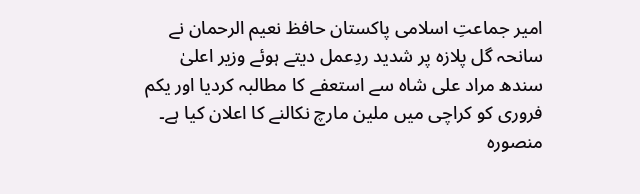امیر جماعتِ اسلامی پاکستان حافظ نعیم الرحمان نے سانحہ گل پلازہ پر شدید ردِعمل دیتے ہوئے وزیر اعلیٰ سندھ مراد علی شاہ سے استعفے کا مطالبہ کردیا اور یکم فروری کو کراچی میں ملین مارچ نکالنے کا اعلان کیا ہے۔
منصورہ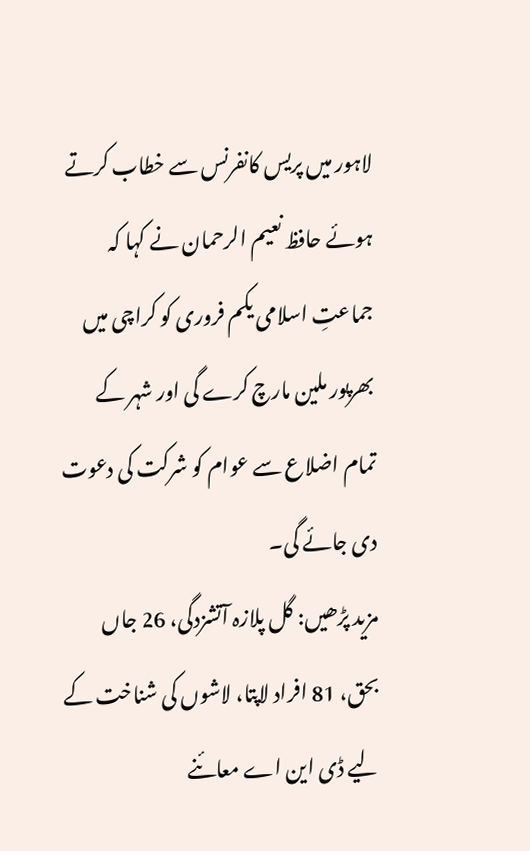لاہور میں پریس کانفرنس سے خطاب کرتے ہوئے حافظ نعیم الرحمان نے کہا کہ جماعتِ اسلامی یکم فروری کو کراچی میں بھرپور ملین مارچ کرے گی اور شہر کے تمام اضلاع سے عوام کو شرکت کی دعوت دی جائے گی۔
مزید پڑھیں: گل پلازہ آتشزدگی، 26 جاں بحق، 81 افراد لاپتا، لاشوں کی شناخت کے لیے ڈی این اے معائنے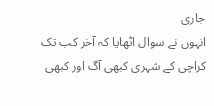جاری
انہوں نے سوال اٹھایا کہ آخر کب تک کراچی کے شہری کبھی آگ اور کبھی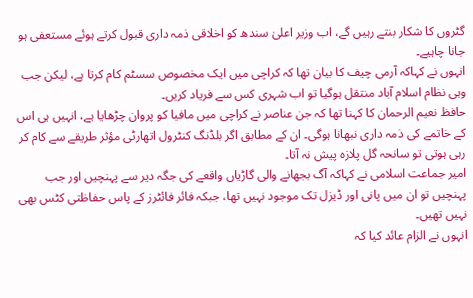گٹروں کا شکار بنتے رہیں گے، اب وزیر اعلیٰ سندھ کو اخلاقی ذمہ داری قبول کرتے ہوئے مستعفی ہو جانا چاہیے۔
انہوں نے کہاکہ آرمی چیف کا بیان تھا کہ کراچی میں ایک مخصوص سسٹم کام کرتا ہے، لیکن جب وہی نظام اسلام آباد منتقل ہوگیا تو اب شہری کس سے فریاد کریں۔
حافظ نعیم الرحمان کا کہنا تھا کہ جن عناصر نے کراچی میں مافیا کو پروان چڑھایا ہے، انہیں ہی اس کے خاتمے کی ذمہ داری نبھانا ہوگی۔ ان کے مطابق اگر بلڈنگ کنٹرول اتھارٹی مؤثر طریقے سے کام کر رہی ہوتی تو سانحہ گل پلازہ پیش نہ آتا۔
امیر جماعت اسلامی نے کہاکہ آگ بجھانے والی گاڑیاں واقعے کی جگہ دیر سے پہنچیں اور جب پہنچیں تو ان میں پانی اور ڈیزل تک موجود نہیں تھا، جبکہ فائر فائٹرز کے پاس حفاظتی کٹس بھی نہیں تھیں۔
انہوں نے الزام عائد کیا کہ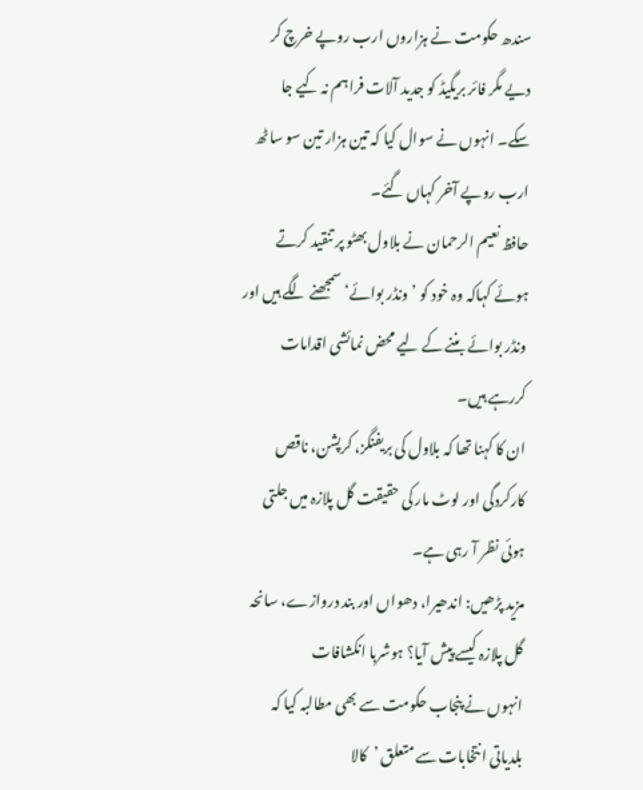سندھ حکومت نے ہزاروں ارب روپے خرچ کر دیے مگر فائر بریگیڈ کو جدید آلات فراہم نہ کیے جا سکے۔ انہوں نے سوال کیا کہ تین ہزار تین سو ساٹھ ارب روپے آخر کہاں گئے۔
حافظ نعیم الرحمان نے بلاول بھٹو پر تنقید کرتے ہوئے کہاکہ وہ خود کو ’ونڈر بوائے‘ سمجھنے لگے ہیں اور ونڈر بوائے بننے کے لیے محض نمائشی اقدامات کررہے ہیں۔
ان کا کہنا تھا کہ بلاول کی بریفنگز، کرپشن، ناقص کارکردگی اور لوٹ مار کی حقیقت گل پلازہ میں جلتی ہوئی نظر آ رہی ہے۔
مزید پڑھیں: اندھیرا، دھواں اور بند دروازے، سانحہ گل پلازہ کیسے پیش آیا؟ ہوشربا انکشافات
انہوں نے پنجاب حکومت سے بھی مطالبہ کیا کہ بلدیاتی انتخابات سے متعلق ’کالا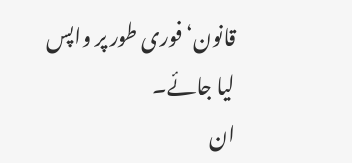قانون‘ فوری طور پر واپس لیا جائے۔
ان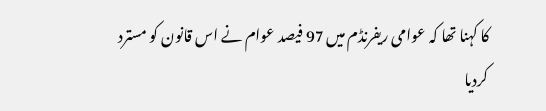کا کہنا تھا کہ عوامی ریفرنڈم میں 97 فیصد عوام نے اس قانون کو مسترد کردیا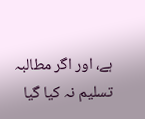ہے، اور اگر مطالبہ تسلیم نہ کیا گیا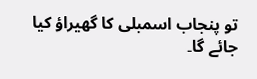تو پنجاب اسمبلی کا گھیراؤ کیا جائے گا۔